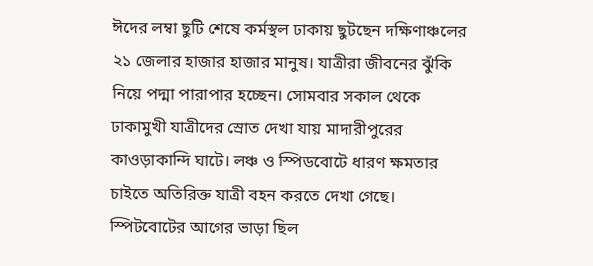ঈদের লম্বা ছুটি শেষে কর্মস্থল ঢাকায় ছুটছেন দক্ষিণাঞ্চলের ২১ জেলার হাজার হাজার মানুষ। যাত্রীরা জীবনের ঝুঁকি নিয়ে পদ্মা পারাপার হচ্ছেন। সোমবার সকাল থেকে ঢাকামুখী যাত্রীদের স্রোত দেখা যায় মাদারীপুরের কাওড়াকান্দি ঘাটে। লঞ্চ ও স্পিডবোটে ধারণ ক্ষমতার চাইতে অতিরিক্ত যাত্রী বহন করতে দেখা গেছে। স্পিটবোটের আগের ভাড়া ছিল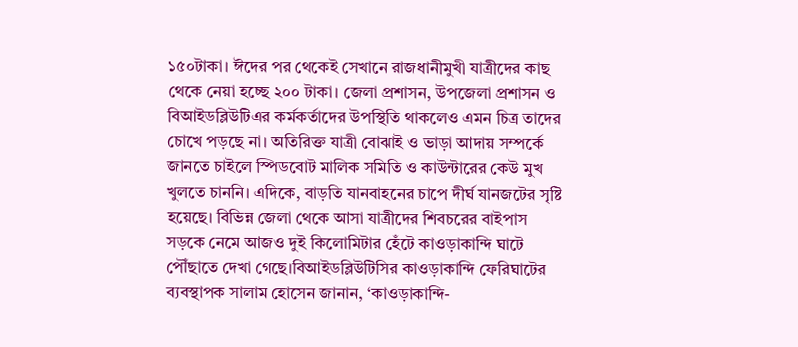১৫০টাকা। ঈদের পর থেকেই সেখানে রাজধানীমুখী যাত্রীদের কাছ থেকে নেয়া হচ্ছে ২০০ টাকা। জেলা প্রশাসন, উপজেলা প্রশাসন ও বিআইডব্লিউটিএর কর্মকর্তাদের উপস্থিতি থাকলেও এমন চিত্র তাদের চোখে পড়ছে না। অতিরিক্ত যাত্রী বোঝাই ও ভাড়া আদায় সম্পর্কে জানতে চাইলে স্পিডবোট মালিক সমিতি ও কাউন্টারের কেউ মুখ খুলতে চাননি। এদিকে, বাড়তি যানবাহনের চাপে দীর্ঘ যানজটের সৃষ্টি হয়েছে। বিভিন্ন জেলা থেকে আসা যাত্রীদের শিবচরের বাইপাস সড়কে নেমে আজও দুই কিলোমিটার হেঁটে কাওড়াকান্দি ঘাটে পৌঁছাতে দেখা গেছে।বিআইডব্লিউটিসির কাওড়াকান্দি ফেরিঘাটের ব্যবস্থাপক সালাম হোসেন জানান, ‘কাওড়াকান্দি-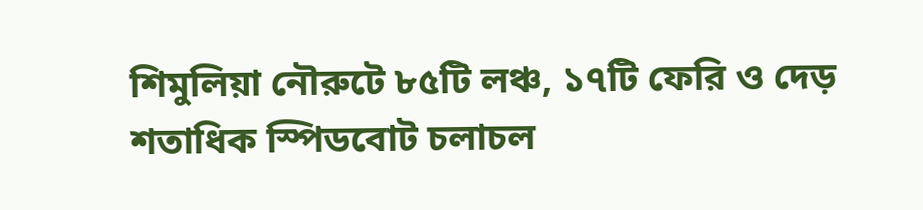শিমুলিয়া নৌরুটে ৮৫টি লঞ্চ, ১৭টি ফেরি ও দেড় শতাধিক স্পিডবোট চলাচল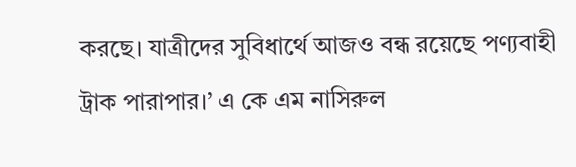করছে। যাত্রীদের সুবিধার্থে আজও বন্ধ রয়েছে পণ্যবাহী ট্রাক পারাপার।’ এ কে এম নাসিরুল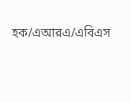হক/এআরএ/এবিএস